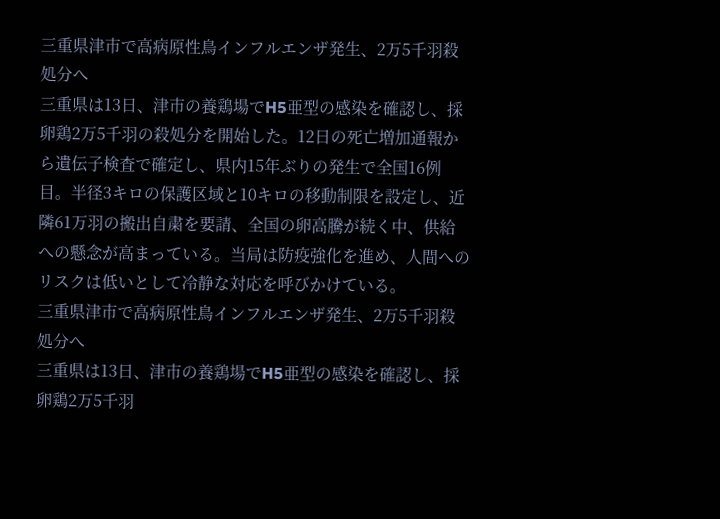三重県津市で高病原性鳥インフルエンザ発生、2万5千羽殺処分へ
三重県は13日、津市の養鶏場でH5亜型の感染を確認し、採卵鶏2万5千羽の殺処分を開始した。12日の死亡増加通報から遺伝子検査で確定し、県内15年ぶりの発生で全国16例目。半径3キロの保護区域と10キロの移動制限を設定し、近隣61万羽の搬出自粛を要請、全国の卵高騰が続く中、供給への懸念が高まっている。当局は防疫強化を進め、人間へのリスクは低いとして冷静な対応を呼びかけている。
三重県津市で高病原性鳥インフルエンザ発生、2万5千羽殺処分へ
三重県は13日、津市の養鶏場でH5亜型の感染を確認し、採卵鶏2万5千羽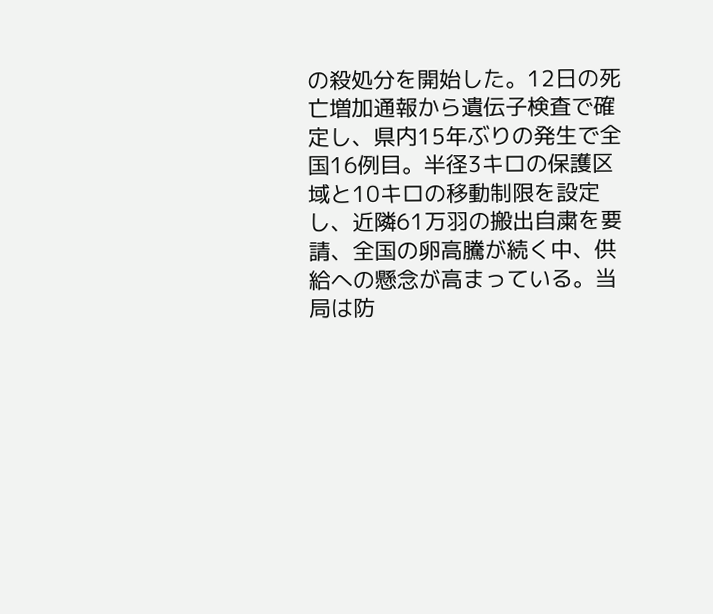の殺処分を開始した。12日の死亡増加通報から遺伝子検査で確定し、県内15年ぶりの発生で全国16例目。半径3キロの保護区域と10キロの移動制限を設定し、近隣61万羽の搬出自粛を要請、全国の卵高騰が続く中、供給への懸念が高まっている。当局は防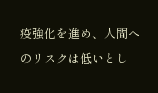疫強化を進め、人間へのリスクは低いとし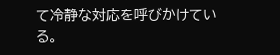て冷静な対応を呼びかけている。